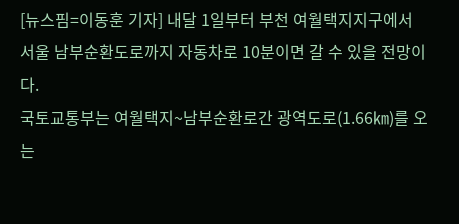[뉴스핌=이동훈 기자] 내달 1일부터 부천 여월택지지구에서 서울 남부순환도로까지 자동차로 10분이면 갈 수 있을 전망이다.
국토교통부는 여월택지~남부순환로간 광역도로(1.66㎞)를 오는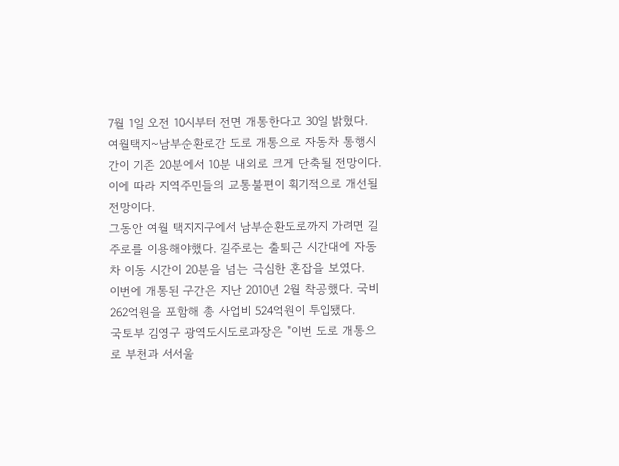7월 1일 오전 10시부터 전면 개통한다고 30일 밝혔다.
여월택지~남부순환로간 도로 개통으로 자동차 통행시간이 기존 20분에서 10분 내외로 크게 단축될 전망이다. 이에 따라 지역주민들의 교통불편이 획기적으로 개선될 전망이다.
그동안 여월 택지지구에서 남부순환도로까지 가려면 길주로를 이용해야했다. 길주로는 출퇴근 시간대에 자동차 이동 시간이 20분을 넘는 극심한 혼잡을 보였다.
이번에 개통된 구간은 지난 2010년 2월 착공했다. 국비 262억원을 포함해 총 사업비 524억원이 투입됐다.
국토부 김영구 광역도시도로과장은 "이번 도로 개통으로 부천과 서서울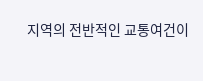지역의 전반적인 교통여건이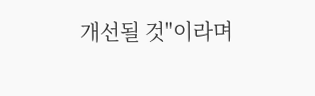개선될 것"이라며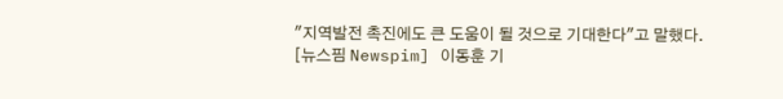"지역발전 촉진에도 큰 도움이 될 것으로 기대한다"고 말했다.
[뉴스핌 Newspim] 이동훈 기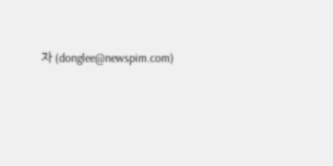자 (donglee@newspim.com)